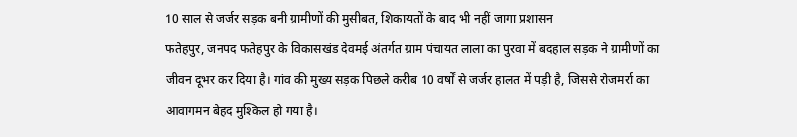10 साल से जर्जर सड़क बनी ग्रामीणों की मुसीबत, शिकायतों के बाद भी नहीं जागा प्रशासन
फतेहपुर, जनपद फतेहपुर के विकासखंड देवमई अंतर्गत ग्राम पंचायत लाला का पुरवा में बदहाल सड़क ने ग्रामीणों का जीवन दूभर कर दिया है। गांव की मुख्य सड़क पिछले करीब 10 वर्षों से जर्जर हालत में पड़ी है, जिससे रोजमर्रा का आवागमन बेहद मुश्किल हो गया है।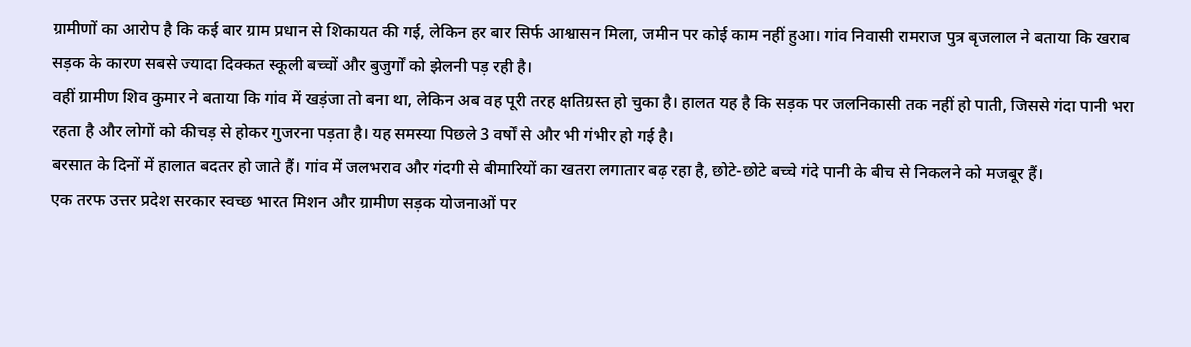ग्रामीणों का आरोप है कि कई बार ग्राम प्रधान से शिकायत की गई, लेकिन हर बार सिर्फ आश्वासन मिला, जमीन पर कोई काम नहीं हुआ। गांव निवासी रामराज पुत्र बृजलाल ने बताया कि खराब सड़क के कारण सबसे ज्यादा दिक्कत स्कूली बच्चों और बुजुर्गों को झेलनी पड़ रही है।
वहीं ग्रामीण शिव कुमार ने बताया कि गांव में खड़ंजा तो बना था, लेकिन अब वह पूरी तरह क्षतिग्रस्त हो चुका है। हालत यह है कि सड़क पर जलनिकासी तक नहीं हो पाती, जिससे गंदा पानी भरा रहता है और लोगों को कीचड़ से होकर गुजरना पड़ता है। यह समस्या पिछले 3 वर्षों से और भी गंभीर हो गई है।
बरसात के दिनों में हालात बदतर हो जाते हैं। गांव में जलभराव और गंदगी से बीमारियों का खतरा लगातार बढ़ रहा है, छोटे-छोटे बच्चे गंदे पानी के बीच से निकलने को मजबूर हैं।
एक तरफ उत्तर प्रदेश सरकार स्वच्छ भारत मिशन और ग्रामीण सड़क योजनाओं पर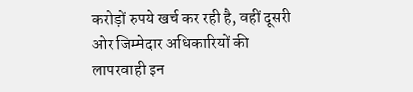करोड़ों रुपये खर्च कर रही है, वहीं दूसरी ओर जिम्मेदार अधिकारियों की लापरवाही इन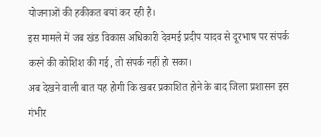योजनाओं की हकीकत बयां कर रही है।
इस मामले में जब खंड विकास अधिकारी देवमई प्रदीप यादव से दूरभाष पर संपर्क करने की कोशिश की गई, तो संपर्क नहीं हो सका।
अब देखने वाली बात यह होगी कि खबर प्रकाशित होने के बाद जिला प्रशासन इस गंभीर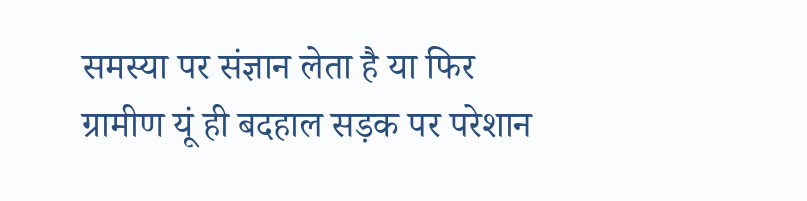समस्या पर संज्ञान लेता है या फिर ग्रामीण यूं ही बदहाल सड़क पर परेशान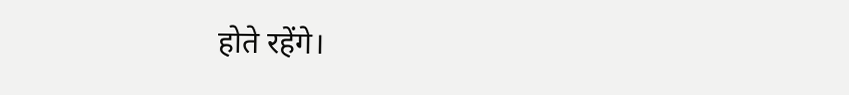होते रहेंगे।